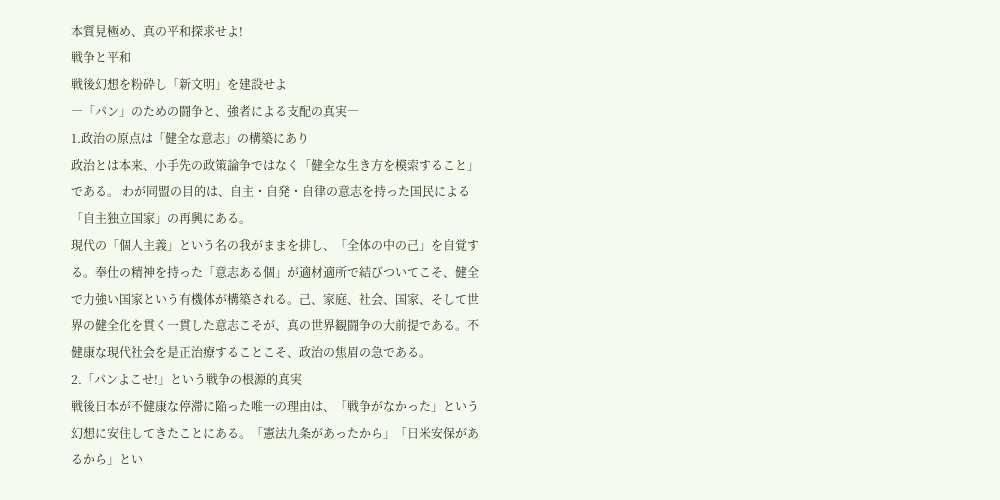本質見極め、真の平和探求せよ!
戦争と平和
戦後幻想を粉砕し「新文明」を建設せよ
―「パン」のための闘争と、強者による支配の真実―
1.政治の原点は「健全な意志」の構築にあり
政治とは本来、小手先の政策論争ではなく「健全な生き方を模索すること」である。 わが同盟の目的は、自主・自発・自律の意志を持った国民による「自主独立国家」の再興にある。
現代の「個人主義」という名の我がままを排し、「全体の中の己」を自覚する。奉仕の精神を持った「意志ある個」が適材適所で結びついてこそ、健全で力強い国家という有機体が構築される。己、家庭、社会、国家、そして世界の健全化を貫く一貫した意志こそが、真の世界観闘争の大前提である。不健康な現代社会を是正治療することこそ、政治の焦眉の急である。
2.「パンよこせ!」という戦争の根源的真実
戦後日本が不健康な停滞に陥った唯一の理由は、「戦争がなかった」という幻想に安住してきたことにある。「憲法九条があったから」「日米安保があるから」とい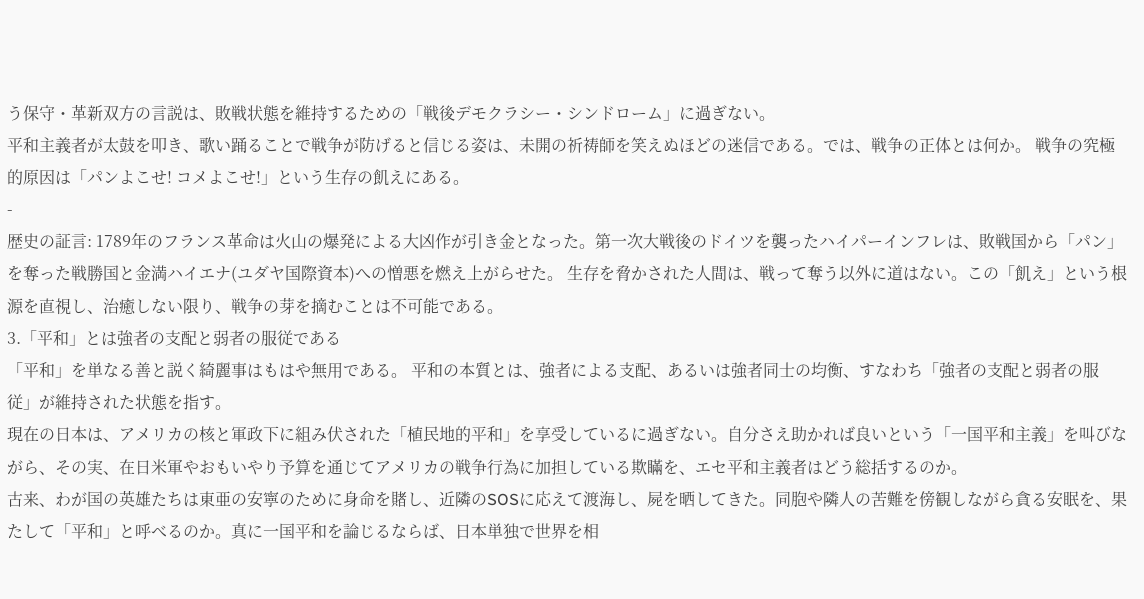う保守・革新双方の言説は、敗戦状態を維持するための「戦後デモクラシー・シンドローム」に過ぎない。
平和主義者が太鼓を叩き、歌い踊ることで戦争が防げると信じる姿は、未開の祈祷師を笑えぬほどの迷信である。では、戦争の正体とは何か。 戦争の究極的原因は「パンよこせ! コメよこせ!」という生存の飢えにある。
-
歴史の証言: 1789年のフランス革命は火山の爆発による大凶作が引き金となった。第一次大戦後のドイツを襲ったハイパーインフレは、敗戦国から「パン」を奪った戦勝国と金満ハイエナ(ユダヤ国際資本)への憎悪を燃え上がらせた。 生存を脅かされた人間は、戦って奪う以外に道はない。この「飢え」という根源を直視し、治癒しない限り、戦争の芽を摘むことは不可能である。
3.「平和」とは強者の支配と弱者の服従である
「平和」を単なる善と説く綺麗事はもはや無用である。 平和の本質とは、強者による支配、あるいは強者同士の均衡、すなわち「強者の支配と弱者の服従」が維持された状態を指す。
現在の日本は、アメリカの核と軍政下に組み伏された「植民地的平和」を享受しているに過ぎない。自分さえ助かれば良いという「一国平和主義」を叫びながら、その実、在日米軍やおもいやり予算を通じてアメリカの戦争行為に加担している欺瞞を、エセ平和主義者はどう総括するのか。
古来、わが国の英雄たちは東亜の安寧のために身命を賭し、近隣のSOSに応えて渡海し、屍を晒してきた。同胞や隣人の苦難を傍観しながら貪る安眠を、果たして「平和」と呼べるのか。真に一国平和を論じるならば、日本単独で世界を相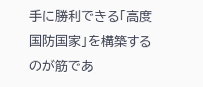手に勝利できる「高度国防国家」を構築するのが筋であ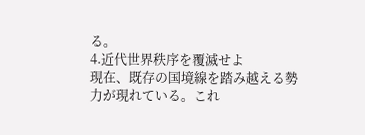る。
4.近代世界秩序を覆滅せよ
現在、既存の国境線を踏み越える勢力が現れている。これ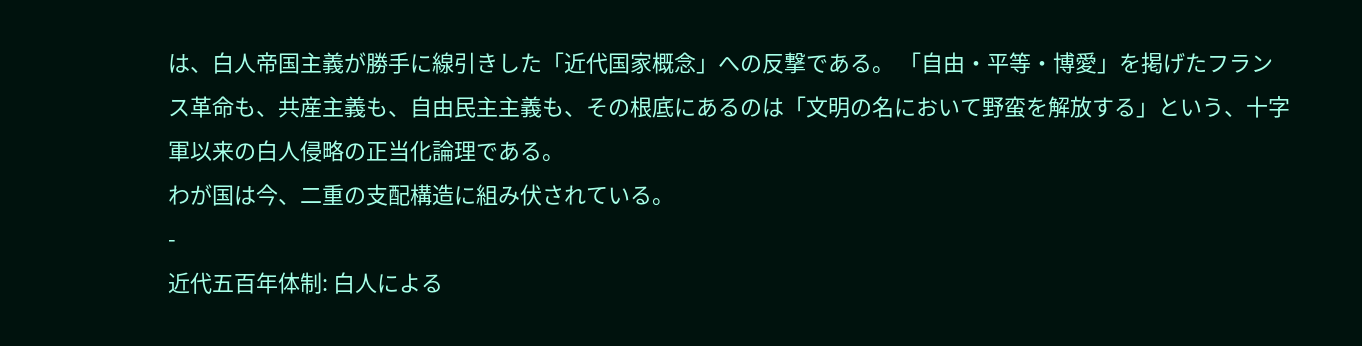は、白人帝国主義が勝手に線引きした「近代国家概念」への反撃である。 「自由・平等・博愛」を掲げたフランス革命も、共産主義も、自由民主主義も、その根底にあるのは「文明の名において野蛮を解放する」という、十字軍以来の白人侵略の正当化論理である。
わが国は今、二重の支配構造に組み伏されている。
-
近代五百年体制: 白人による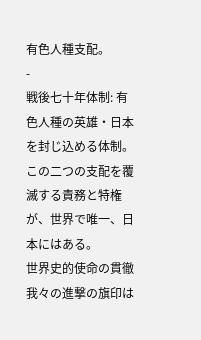有色人種支配。
-
戦後七十年体制: 有色人種の英雄・日本を封じ込める体制。
この二つの支配を覆滅する責務と特権が、世界で唯一、日本にはある。
世界史的使命の貫徹
我々の進撃の旗印は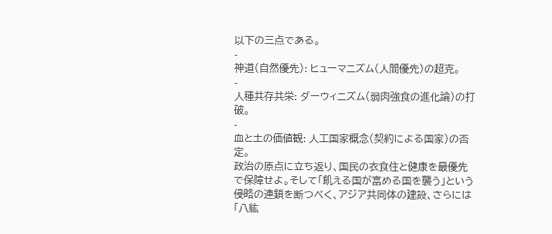以下の三点である。
-
神道(自然優先): ヒューマニズム(人間優先)の超克。
-
人種共存共栄: ダーウィニズム(弱肉強食の進化論)の打破。
-
血と土の価値観: 人工国家概念(契約による国家)の否定。
政治の原点に立ち返り、国民の衣食住と健康を最優先で保障せよ。そして「飢える国が富める国を襲う」という侵略の連鎖を断つべく、アジア共同体の建設、さらには「八紘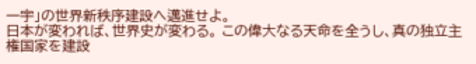一宇」の世界新秩序建設へ邁進せよ。
日本が変われば、世界史が変わる。 この偉大なる天命を全うし、真の独立主権国家を建設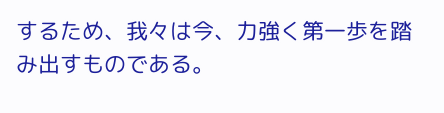するため、我々は今、力強く第一歩を踏み出すものである。